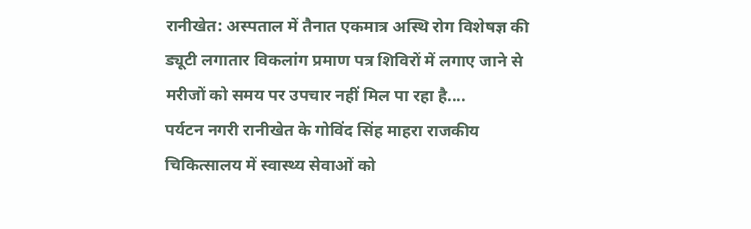रानीखेत: अस्पताल में तैनात एकमात्र अस्थि रोग विशेषज्ञ की ड्यूटी लगातार विकलांग प्रमाण पत्र शिविरों में लगाए जाने से मरीजों को समय पर उपचार नहीं मिल पा रहा है....
पर्यटन नगरी रानीखेत के गोविंद सिंह माहरा राजकीय चिकित्सालय में स्वास्थ्य सेवाओं को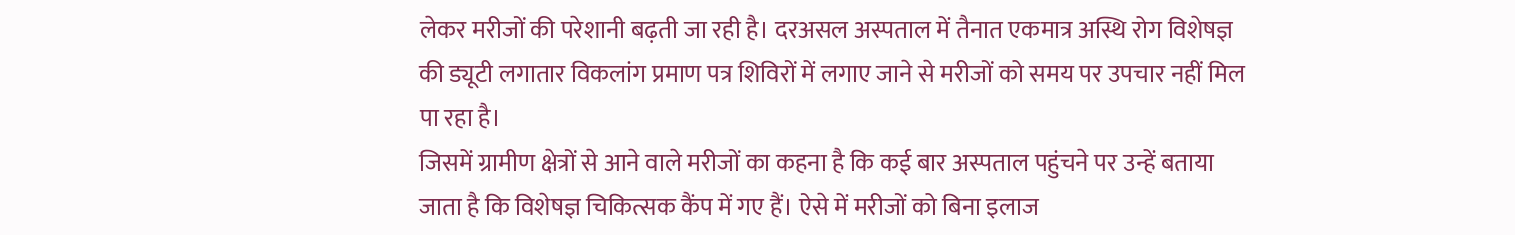लेकर मरीजों की परेशानी बढ़ती जा रही है। दरअसल अस्पताल में तैनात एकमात्र अस्थि रोग विशेषज्ञ की ड्यूटी लगातार विकलांग प्रमाण पत्र शिविरों में लगाए जाने से मरीजों को समय पर उपचार नहीं मिल पा रहा है।
जिसमें ग्रामीण क्षेत्रों से आने वाले मरीजों का कहना है कि कई बार अस्पताल पहुंचने पर उन्हें बताया जाता है कि विशेषज्ञ चिकित्सक कैंप में गए हैं। ऐसे में मरीजों को बिना इलाज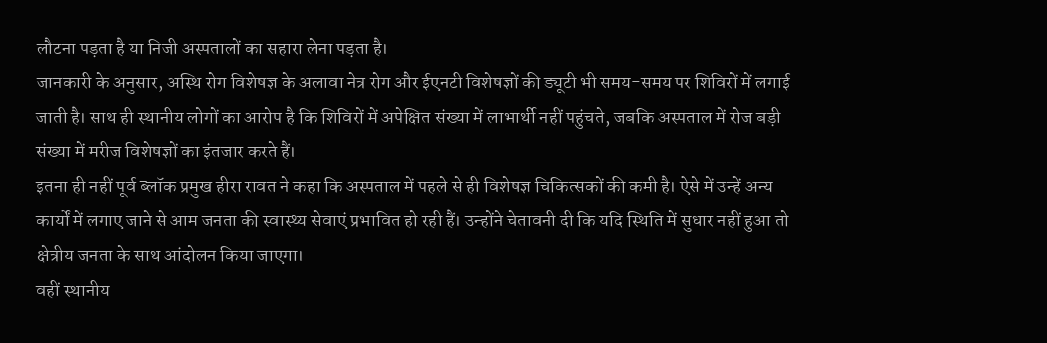लौटना पड़ता है या निजी अस्पतालों का सहारा लेना पड़ता है।
जानकारी के अनुसार, अस्थि रोग विशेषज्ञ के अलावा नेत्र रोग और ईएनटी विशेषज्ञों की ड्यूटी भी समय-समय पर शिविरों में लगाई जाती है। साथ ही स्थानीय लोगों का आरोप है कि शिविरों में अपेक्षित संख्या में लाभार्थी नहीं पहुंचते, जबकि अस्पताल में रोज बड़ी संख्या में मरीज विशेषज्ञों का इंतजार करते हैं।
इतना ही नहीं पूर्व ब्लॉक प्रमुख हीरा रावत ने कहा कि अस्पताल में पहले से ही विशेषज्ञ चिकित्सकों की कमी है। ऐसे में उन्हें अन्य कार्यों में लगाए जाने से आम जनता की स्वास्थ्य सेवाएं प्रभावित हो रही हैं। उन्होंने चेतावनी दी कि यदि स्थिति में सुधार नहीं हुआ तो क्षेत्रीय जनता के साथ आंदोलन किया जाएगा।
वहीं स्थानीय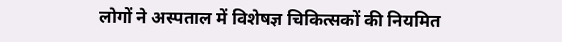लोगों ने अस्पताल में विशेषज्ञ चिकित्सकों की नियमित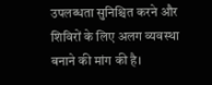उपलब्धता सुनिश्चित करने और शिविरों के लिए अलग व्यवस्था बनाने की मांग की है।